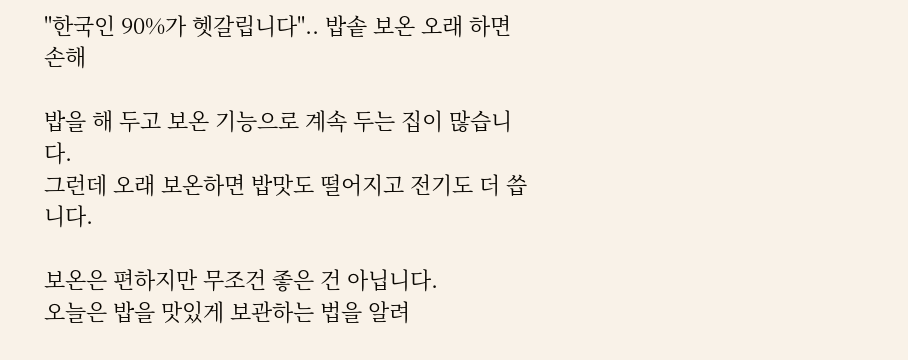"한국인 90%가 헷갈립니다".. 밥솥 보온 오래 하면 손해

밥을 해 두고 보온 기능으로 계속 두는 집이 많습니다.
그런데 오래 보온하면 밥맛도 떨어지고 전기도 더 씁니다.

보온은 편하지만 무조건 좋은 건 아닙니다.
오늘은 밥을 맛있게 보관하는 법을 알려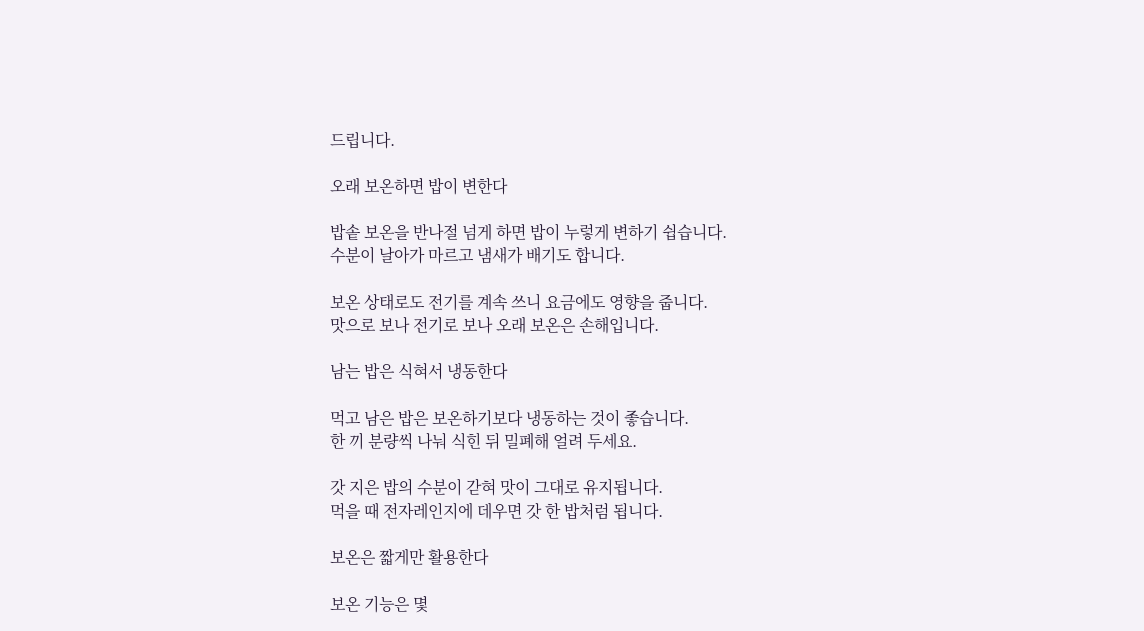드립니다.

오래 보온하면 밥이 변한다

밥솥 보온을 반나절 넘게 하면 밥이 누렇게 변하기 쉽습니다.
수분이 날아가 마르고 냄새가 배기도 합니다.

보온 상태로도 전기를 계속 쓰니 요금에도 영향을 줍니다.
맛으로 보나 전기로 보나 오래 보온은 손해입니다.

남는 밥은 식혀서 냉동한다

먹고 남은 밥은 보온하기보다 냉동하는 것이 좋습니다.
한 끼 분량씩 나눠 식힌 뒤 밀폐해 얼려 두세요.

갓 지은 밥의 수분이 갇혀 맛이 그대로 유지됩니다.
먹을 때 전자레인지에 데우면 갓 한 밥처럼 됩니다.

보온은 짧게만 활용한다

보온 기능은 몇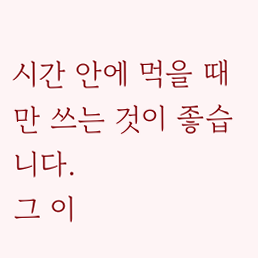시간 안에 먹을 때만 쓰는 것이 좋습니다.
그 이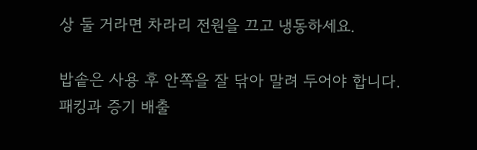상 둘 거라면 차라리 전원을 끄고 냉동하세요.

밥솥은 사용 후 안쪽을 잘 닦아 말려 두어야 합니다.
패킹과 증기 배출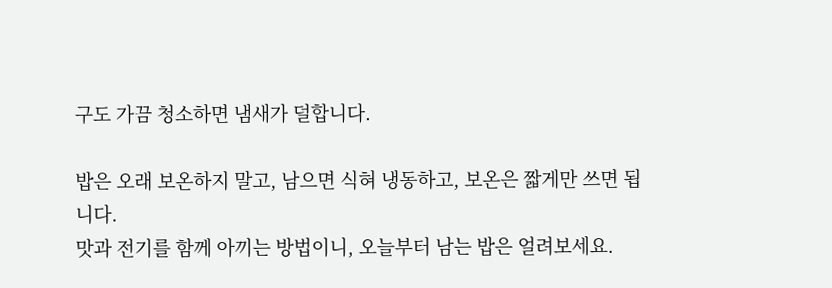구도 가끔 청소하면 냄새가 덜합니다.

밥은 오래 보온하지 말고, 남으면 식혀 냉동하고, 보온은 짧게만 쓰면 됩니다.
맛과 전기를 함께 아끼는 방법이니, 오늘부터 남는 밥은 얼려보세요.